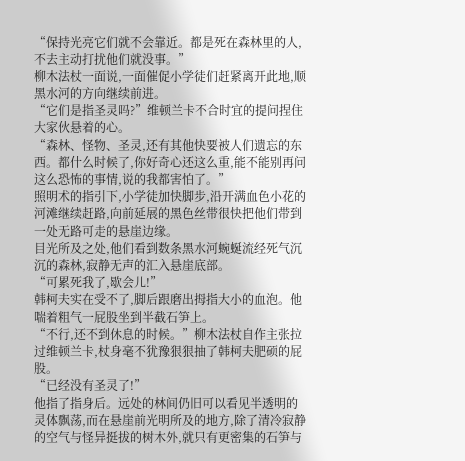“保持光亮它们就不会靠近。都是死在森林里的人,不去主动打扰他们就没事。”
柳木法杖一面说,一面催促小学徒们赶紧离开此地,顺黑水河的方向继续前进。
“它们是指圣灵吗?”维顿兰卡不合时宜的提问捏住大家伙悬着的心。
“森林、怪物、圣灵,还有其他快要被人们遗忘的东西。都什么时候了,你好奇心还这么重,能不能别再问这么恐怖的事情,说的我都害怕了。”
照明术的指引下,小学徒加快脚步,沿开满血色小花的河滩继续赶路,向前延展的黑色丝带很快把他们带到一处无路可走的悬崖边缘。
目光所及之处,他们看到数条黑水河蜿蜒流经死气沉沉的森林,寂静无声的汇入悬崖底部。
“可累死我了,歇会儿!”
韩柯夫实在受不了,脚后跟磨出拇指大小的血泡。他喘着粗气一屁股坐到半截石笋上。
“不行,还不到休息的时候。”柳木法杖自作主张拉过维顿兰卡,杖身毫不犹豫狠狠抽了韩柯夫肥硕的屁股。
“已经没有圣灵了!”
他指了指身后。远处的林间仍旧可以看见半透明的灵体飘荡,而在悬崖前光明所及的地方,除了清冷寂静的空气与怪异挺拔的树木外,就只有更密集的石笋与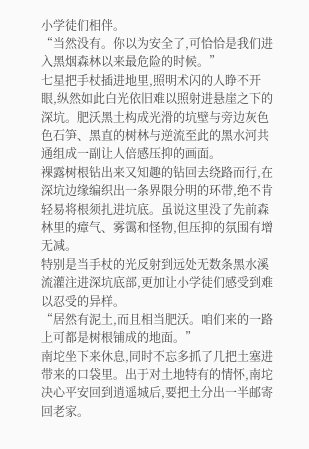小学徒们相伴。
“当然没有。你以为安全了,可恰恰是我们进入黑烟森林以来最危险的时候。”
七星把手杖插进地里,照明术闪的人睁不开眼,纵然如此白光依旧难以照射进悬崖之下的深坑。肥沃黑土构成光滑的坑壁与旁边灰色色石笋、黑直的树林与逆流至此的黑水河共通组成一副让人倍感压抑的画面。
裸露树根钻出来又知趣的钻回去绕路而行,在深坑边缘编织出一条界限分明的环带,绝不肯轻易将根须扎进坑底。虽说这里没了先前森林里的瘴气、雾霭和怪物,但压抑的氛围有增无减。
特别是当手杖的光反射到远处无数条黑水溪流灌注进深坑底部,更加让小学徒们感受到难以忍受的异样。
“居然有泥土,而且相当肥沃。咱们来的一路上可都是树根铺成的地面。”
南坨坐下来休息,同时不忘多抓了几把土塞进带来的口袋里。出于对土地特有的情怀,南坨决心平安回到逍遥城后,要把土分出一半邮寄回老家。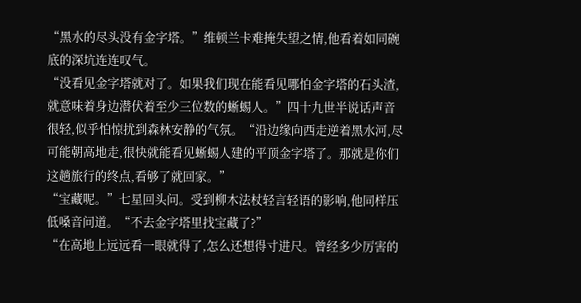“黑水的尽头没有金字塔。”维顿兰卡难掩失望之情,他看着如同碗底的深坑连连叹气。
“没看见金字塔就对了。如果我们现在能看见哪怕金字塔的石头渣,就意味着身边潜伏着至少三位数的蜥蜴人。”四十九世半说话声音很轻,似乎怕惊扰到森林安静的气氛。“沿边缘向西走逆着黑水河,尽可能朝高地走,很快就能看见蜥蜴人建的平顶金字塔了。那就是你们这趟旅行的终点,看够了就回家。”
“宝藏呢。”七星回头问。受到柳木法杖轻言轻语的影响,他同样压低嗓音问道。“不去金字塔里找宝藏了?”
“在高地上远远看一眼就得了,怎么还想得寸进尺。曾经多少厉害的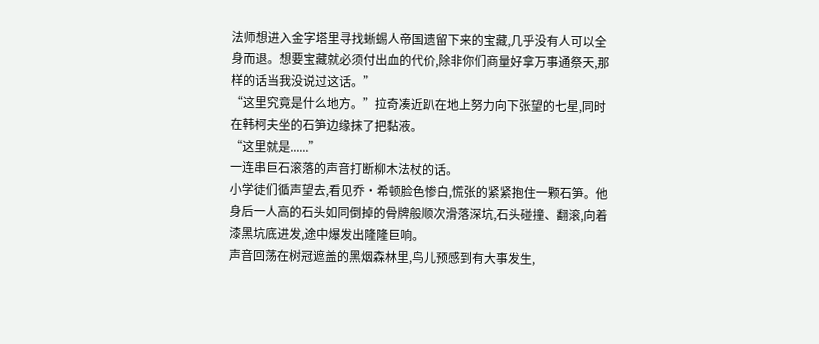法师想进入金字塔里寻找蜥蜴人帝国遗留下来的宝藏,几乎没有人可以全身而退。想要宝藏就必须付出血的代价,除非你们商量好拿万事通祭天,那样的话当我没说过这话。”
“这里究竟是什么地方。”拉奇凑近趴在地上努力向下张望的七星,同时在韩柯夫坐的石笋边缘抹了把黏液。
“这里就是......”
一连串巨石滚落的声音打断柳木法杖的话。
小学徒们循声望去,看见乔·希顿脸色惨白,慌张的紧紧抱住一颗石笋。他身后一人高的石头如同倒掉的骨牌般顺次滑落深坑,石头碰撞、翻滚,向着漆黑坑底进发,途中爆发出隆隆巨响。
声音回荡在树冠遮盖的黑烟森林里,鸟儿预感到有大事发生,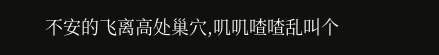不安的飞离高处巢穴,叽叽喳喳乱叫个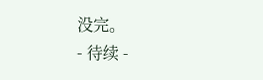没完。
- 待续 -